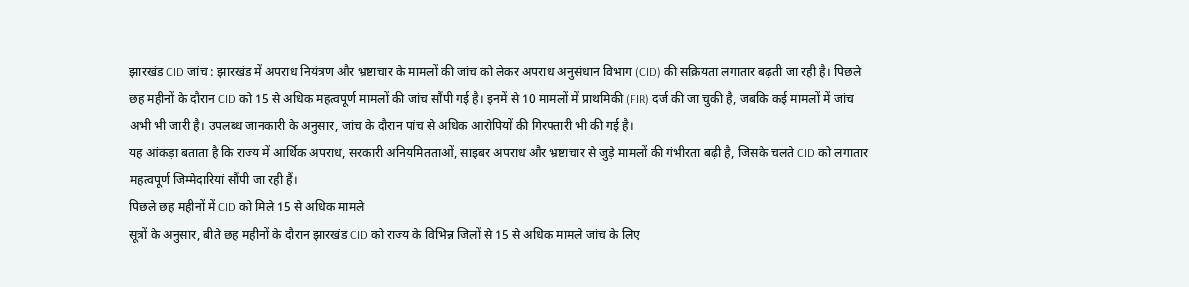झारखंड CID जांच : झारखंड में अपराध नियंत्रण और भ्रष्टाचार के मामलों की जांच को लेकर अपराध अनुसंधान विभाग (CID) की सक्रियता लगातार बढ़ती जा रही है। पिछले छह महीनों के दौरान CID को 15 से अधिक महत्वपूर्ण मामलों की जांच सौंपी गई है। इनमें से 10 मामलों में प्राथमिकी (FIR) दर्ज की जा चुकी है, जबकि कई मामलों में जांच अभी भी जारी है। उपलब्ध जानकारी के अनुसार, जांच के दौरान पांच से अधिक आरोपियों की गिरफ्तारी भी की गई है।
यह आंकड़ा बताता है कि राज्य में आर्थिक अपराध, सरकारी अनियमितताओं, साइबर अपराध और भ्रष्टाचार से जुड़े मामलों की गंभीरता बढ़ी है, जिसके चलते CID को लगातार महत्वपूर्ण जिम्मेदारियां सौंपी जा रही हैं।
पिछले छह महीनों में CID को मिले 15 से अधिक मामले
सूत्रों के अनुसार, बीते छह महीनों के दौरान झारखंड CID को राज्य के विभिन्न जिलों से 15 से अधिक मामले जांच के लिए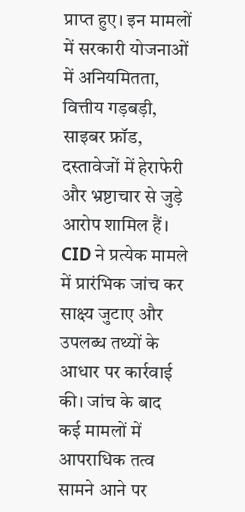प्राप्त हुए। इन मामलों में सरकारी योजनाओं में अनियमितता, वित्तीय गड़बड़ी, साइबर फ्रॉड, दस्तावेजों में हेराफेरी और भ्रष्टाचार से जुड़े आरोप शामिल हैं।
CID ने प्रत्येक मामले में प्रारंभिक जांच कर साक्ष्य जुटाए और उपलब्ध तथ्यों के आधार पर कार्रवाई की। जांच के बाद कई मामलों में आपराधिक तत्व सामने आने पर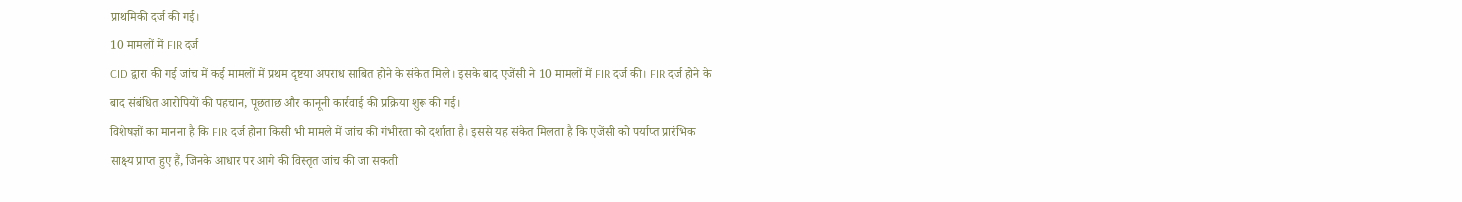प्राथमिकी दर्ज की गई।
10 मामलों में FIR दर्ज
CID द्वारा की गई जांच में कई मामलों में प्रथम दृष्टया अपराध साबित होने के संकेत मिले। इसके बाद एजेंसी ने 10 मामलों में FIR दर्ज की। FIR दर्ज होने के बाद संबंधित आरोपियों की पहचान, पूछताछ और कानूनी कार्रवाई की प्रक्रिया शुरू की गई।
विशेषज्ञों का मानना है कि FIR दर्ज होना किसी भी मामले में जांच की गंभीरता को दर्शाता है। इससे यह संकेत मिलता है कि एजेंसी को पर्याप्त प्रारंभिक साक्ष्य प्राप्त हुए हैं, जिनके आधार पर आगे की विस्तृत जांच की जा सकती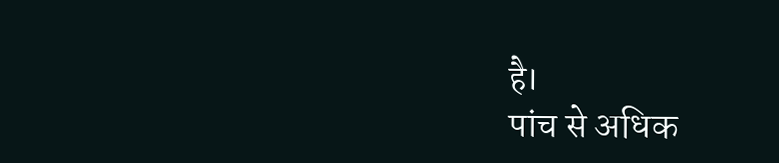है।
पांच से अधिक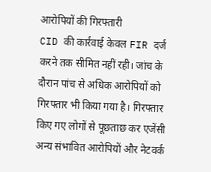आरोपियों की गिरफ्तारी
CID की कार्रवाई केवल FIR दर्ज करने तक सीमित नहीं रही। जांच के दौरान पांच से अधिक आरोपियों को गिरफ्तार भी किया गया है। गिरफ्तार किए गए लोगों से पूछताछ कर एजेंसी अन्य संभावित आरोपियों और नेटवर्क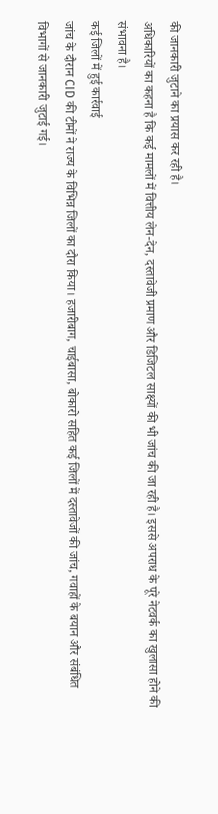की जानकारी जुटाने का प्रयास कर रही है।
अधिकारियों का कहना है कि कई मामलों में वित्तीय लेन-देन, दस्तावेजी प्रमाण और डिजिटल साक्ष्यों की भी जांच की जा रही है। इससे अपराध के पूरे नेटवर्क का खुलासा होने की संभावना है।
कई जिलों में हुई कार्रवाई
जांच के दौरान CID की टीमों ने राज्य के विभिन्न जिलों का दौरा किया। हजारीबाग, चाईबासा, बोकारो सहित कई जिलों में दस्तावेजों की जांच, गवाहों के बयान और संबंधित विभागों से जानकारी जुटाई गई।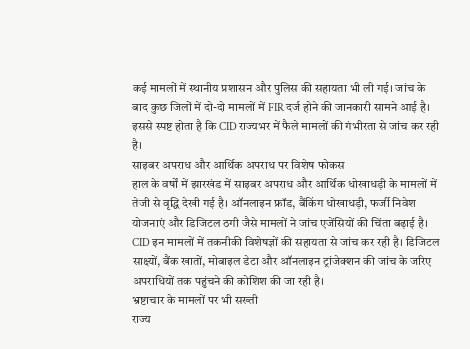कई मामलों में स्थानीय प्रशासन और पुलिस की सहायता भी ली गई। जांच के बाद कुछ जिलों में दो-दो मामलों में FIR दर्ज होने की जानकारी सामने आई है। इससे स्पष्ट होता है कि CID राज्यभर में फैले मामलों की गंभीरता से जांच कर रही है।
साइबर अपराध और आर्थिक अपराध पर विशेष फोकस
हाल के वर्षों में झारखंड में साइबर अपराध और आर्थिक धोखाधड़ी के मामलों में तेजी से वृद्धि देखी गई है। ऑनलाइन फ्रॉड, बैंकिंग धोखाधड़ी, फर्जी निवेश योजनाएं और डिजिटल ठगी जैसे मामलों ने जांच एजेंसियों की चिंता बढ़ाई है।
CID इन मामलों में तकनीकी विशेषज्ञों की सहायता से जांच कर रही है। डिजिटल साक्ष्यों, बैंक खातों, मोबाइल डेटा और ऑनलाइन ट्रांजेक्शन की जांच के जरिए अपराधियों तक पहुंचने की कोशिश की जा रही है।
भ्रष्टाचार के मामलों पर भी सख्ती
राज्य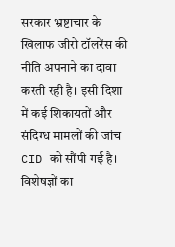सरकार भ्रष्टाचार के खिलाफ जीरो टॉलरेंस की नीति अपनाने का दावा करती रही है। इसी दिशा में कई शिकायतों और संदिग्ध मामलों की जांच CID को सौंपी गई है।
विशेषज्ञों का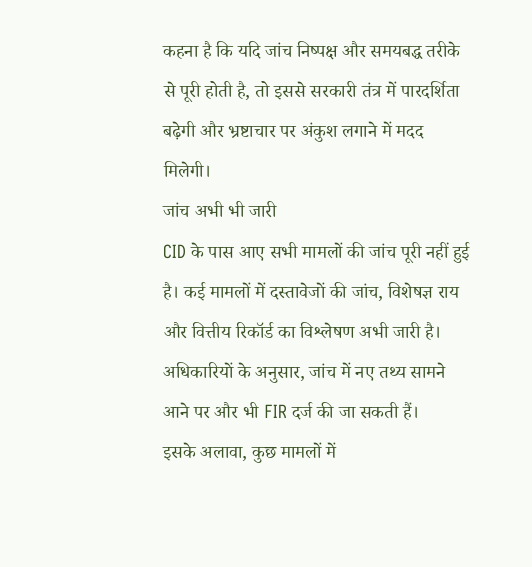कहना है कि यदि जांच निष्पक्ष और समयबद्ध तरीके से पूरी होती है, तो इससे सरकारी तंत्र में पारदर्शिता बढ़ेगी और भ्रष्टाचार पर अंकुश लगाने में मदद मिलेगी।
जांच अभी भी जारी
CID के पास आए सभी मामलों की जांच पूरी नहीं हुई है। कई मामलों में दस्तावेजों की जांच, विशेषज्ञ राय और वित्तीय रिकॉर्ड का विश्लेषण अभी जारी है। अधिकारियों के अनुसार, जांच में नए तथ्य सामने आने पर और भी FIR दर्ज की जा सकती हैं।
इसके अलावा, कुछ मामलों में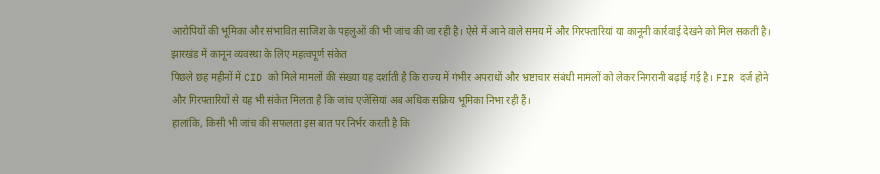आरोपियों की भूमिका और संभावित साजिश के पहलुओं की भी जांच की जा रही है। ऐसे में आने वाले समय में और गिरफ्तारियां या कानूनी कार्रवाई देखने को मिल सकती है।
झारखंड में कानून व्यवस्था के लिए महत्वपूर्ण संकेत
पिछले छह महीनों में CID को मिले मामलों की संख्या यह दर्शाती है कि राज्य में गंभीर अपराधों और भ्रष्टाचार संबंधी मामलों को लेकर निगरानी बढ़ाई गई है। FIR दर्ज होने और गिरफ्तारियों से यह भी संकेत मिलता है कि जांच एजेंसियां अब अधिक सक्रिय भूमिका निभा रही हैं।
हालांकि, किसी भी जांच की सफलता इस बात पर निर्भर करती है कि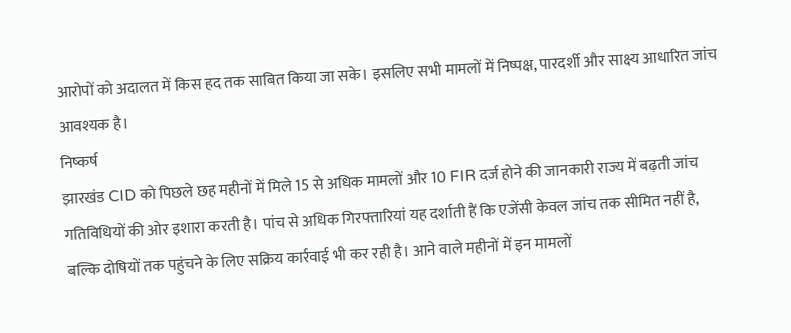आरोपों को अदालत में किस हद तक साबित किया जा सके। इसलिए सभी मामलों में निष्पक्ष, पारदर्शी और साक्ष्य आधारित जांच आवश्यक है।
निष्कर्ष
झारखंड CID को पिछले छह महीनों में मिले 15 से अधिक मामलों और 10 FIR दर्ज होने की जानकारी राज्य में बढ़ती जांच गतिविधियों की ओर इशारा करती है। पांच से अधिक गिरफ्तारियां यह दर्शाती हैं कि एजेंसी केवल जांच तक सीमित नहीं है, बल्कि दोषियों तक पहुंचने के लिए सक्रिय कार्रवाई भी कर रही है। आने वाले महीनों में इन मामलों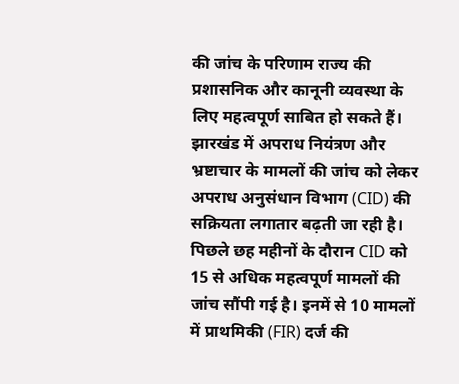की जांच के परिणाम राज्य की प्रशासनिक और कानूनी व्यवस्था के लिए महत्वपूर्ण साबित हो सकते हैं।
झारखंड में अपराध नियंत्रण और भ्रष्टाचार के मामलों की जांच को लेकर अपराध अनुसंधान विभाग (CID) की सक्रियता लगातार बढ़ती जा रही है। पिछले छह महीनों के दौरान CID को 15 से अधिक महत्वपूर्ण मामलों की जांच सौंपी गई है। इनमें से 10 मामलों में प्राथमिकी (FIR) दर्ज की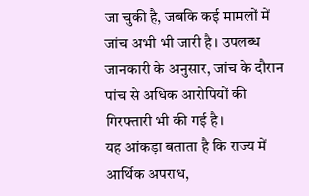जा चुकी है, जबकि कई मामलों में जांच अभी भी जारी है। उपलब्ध जानकारी के अनुसार, जांच के दौरान पांच से अधिक आरोपियों की गिरफ्तारी भी की गई है।
यह आंकड़ा बताता है कि राज्य में आर्थिक अपराध,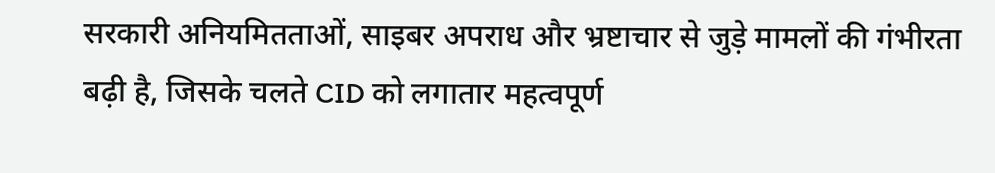सरकारी अनियमितताओं, साइबर अपराध और भ्रष्टाचार से जुड़े मामलों की गंभीरता बढ़ी है, जिसके चलते CID को लगातार महत्वपूर्ण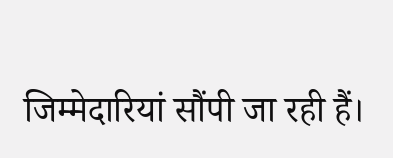जिम्मेदारियां सौंपी जा रही हैं।